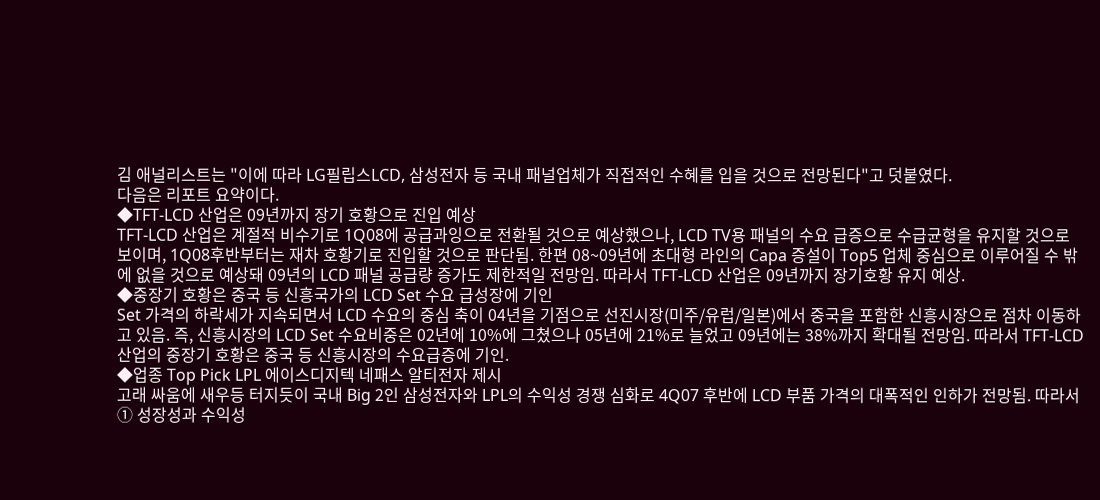김 애널리스트는 "이에 따라 LG필립스LCD, 삼성전자 등 국내 패널업체가 직접적인 수혜를 입을 것으로 전망된다"고 덧붙였다.
다음은 리포트 요약이다.
◆TFT-LCD 산업은 09년까지 장기 호황으로 진입 예상
TFT-LCD 산업은 계절적 비수기로 1Q08에 공급과잉으로 전환될 것으로 예상했으나, LCD TV용 패널의 수요 급증으로 수급균형을 유지할 것으로 보이며, 1Q08후반부터는 재차 호황기로 진입할 것으로 판단됨. 한편 08~09년에 초대형 라인의 Capa 증설이 Top5 업체 중심으로 이루어질 수 밖에 없을 것으로 예상돼 09년의 LCD 패널 공급량 증가도 제한적일 전망임. 따라서 TFT-LCD 산업은 09년까지 장기호황 유지 예상.
◆중장기 호황은 중국 등 신흥국가의 LCD Set 수요 급성장에 기인
Set 가격의 하락세가 지속되면서 LCD 수요의 중심 축이 04년을 기점으로 선진시장(미주/유럽/일본)에서 중국을 포함한 신흥시장으로 점차 이동하고 있음. 즉, 신흥시장의 LCD Set 수요비중은 02년에 10%에 그쳤으나 05년에 21%로 늘었고 09년에는 38%까지 확대될 전망임. 따라서 TFT-LCD 산업의 중장기 호황은 중국 등 신흥시장의 수요급증에 기인.
◆업종 Top Pick LPL 에이스디지텍 네패스 알티전자 제시
고래 싸움에 새우등 터지듯이 국내 Big 2인 삼성전자와 LPL의 수익성 경쟁 심화로 4Q07 후반에 LCD 부품 가격의 대폭적인 인하가 전망됨. 따라서 ① 성장성과 수익성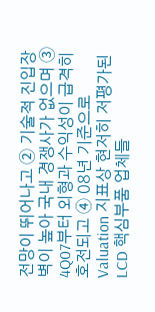전망이 뛰어나고 ② 기술적 진입장벽이 높아 국내 경쟁사가 없으며 ③ 4Q07부터 외형과 수익성이 급격히 호전되고 ④ 08년 기준으로 Valuation 지표상 현저히 저평가된 LCD 핵심부품 업체들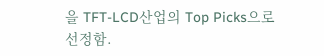을 TFT-LCD산업의 Top Picks으로 선정함.